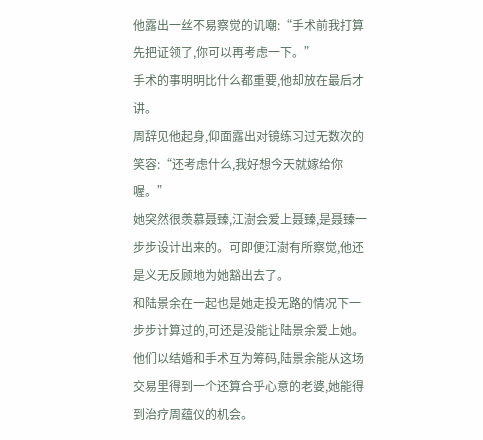他露出一丝不易察觉的讥嘲:“手术前我打算先把证领了,你可以再考虑一下。”
手术的事明明比什么都重要,他却放在最后才讲。
周辞见他起身,仰面露出对镜练习过无数次的笑容:“还考虑什么,我好想今天就嫁给你喔。”
她突然很羡慕聂臻,江澍会爱上聂臻,是聂臻一步步设计出来的。可即便江澍有所察觉,他还是义无反顾地为她豁出去了。
和陆景余在一起也是她走投无路的情况下一步步计算过的,可还是没能让陆景余爱上她。
他们以结婚和手术互为筹码,陆景余能从这场交易里得到一个还算合乎心意的老婆,她能得到治疗周蕴仪的机会。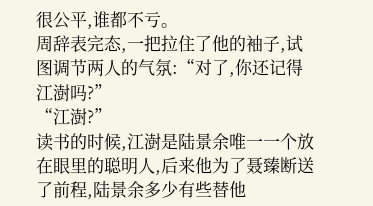很公平,谁都不亏。
周辞表完态,一把拉住了他的袖子,试图调节两人的气氛:“对了,你还记得江澍吗?”
“江澍?”
读书的时候,江澍是陆景余唯一一个放在眼里的聪明人,后来他为了聂臻断送了前程,陆景余多少有些替他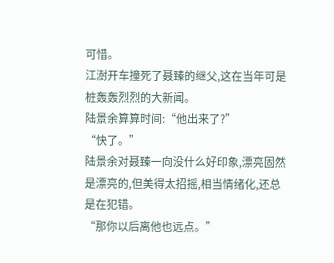可惜。
江澍开车撞死了聂臻的继父,这在当年可是桩轰轰烈烈的大新闻。
陆景余算算时间:“他出来了?”
“快了。”
陆景余对聂臻一向没什么好印象,漂亮固然是漂亮的,但美得太招摇,相当情绪化,还总是在犯错。
“那你以后离他也远点。”